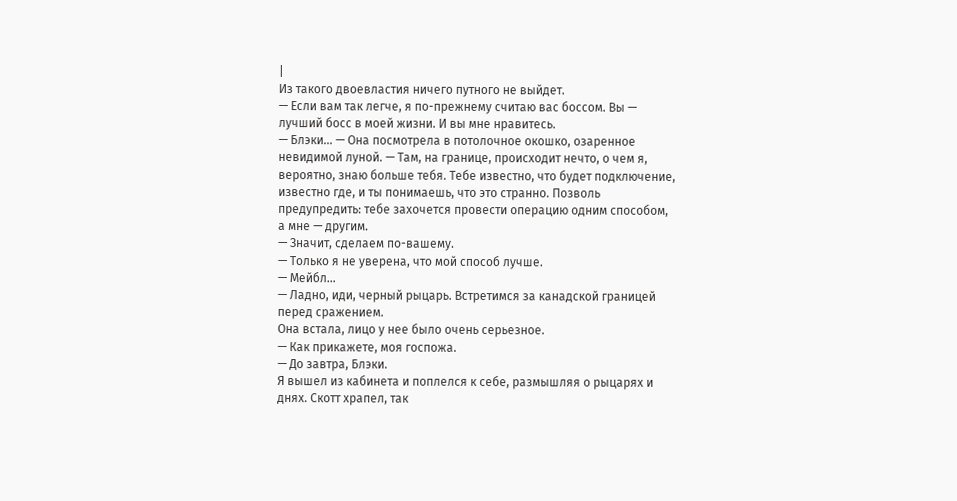|
Из такого двоевластия ничего путного не выйдет.
— Если вам так легче, я по-прежнему считаю вас боссом. Вы — лучший босс в моей жизни. И вы мне нравитесь.
— Блэки… — Она посмотрела в потолочное окошко, озаренное невидимой луной. — Там, на границе, происходит нечто, о чем я, вероятно, знаю больше тебя. Тебе известно, что будет подключение, известно где, и ты понимаешь, что это странно. Позволь предупредить: тебе захочется провести операцию одним способом, а мне — другим.
— Значит, сделаем по-вашему.
— Только я не уверена, что мой способ лучше.
— Мейбл…
— Ладно, иди, черный рыцарь. Встретимся за канадской границей перед сражением.
Она встала, лицо у нее было очень серьезное.
— Как прикажете, моя госпожа.
— До завтра, Блэки.
Я вышел из кабинета и поплелся к себе, размышляя о рыцарях и днях. Скотт храпел, так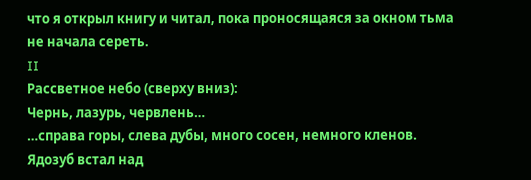что я открыл книгу и читал, пока проносящаяся за окном тьма не начала сереть.
II
Рассветное небо (сверху вниз):
Чернь, лазурь, червлень…
…справа горы, слева дубы, много сосен, немного кленов. Ядозуб встал над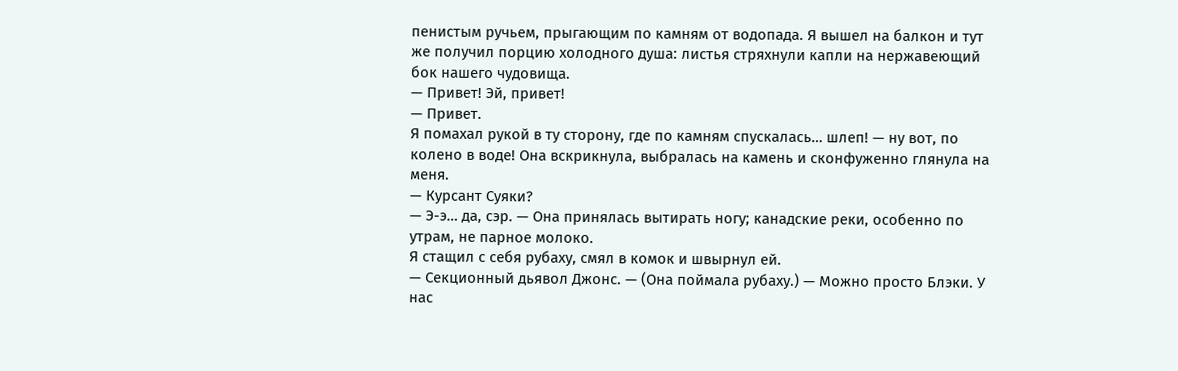пенистым ручьем, прыгающим по камням от водопада. Я вышел на балкон и тут же получил порцию холодного душа: листья стряхнули капли на нержавеющий бок нашего чудовища.
— Привет! Эй, привет!
— Привет.
Я помахал рукой в ту сторону, где по камням спускалась… шлеп! — ну вот, по колено в воде! Она вскрикнула, выбралась на камень и сконфуженно глянула на меня.
— Курсант Суяки?
— Э-э… да, сэр. — Она принялась вытирать ногу; канадские реки, особенно по утрам, не парное молоко.
Я стащил с себя рубаху, смял в комок и швырнул ей.
— Секционный дьявол Джонс. — (Она поймала рубаху.) — Можно просто Блэки. У нас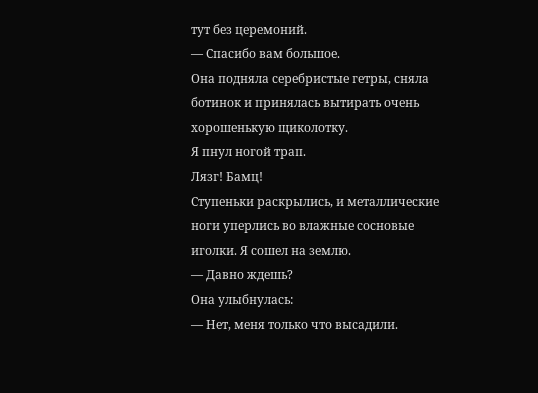тут без церемоний.
— Спасибо вам большое.
Она подняла серебристые гетры, сняла ботинок и принялась вытирать очень хорошенькую щиколотку.
Я пнул ногой трап.
Лязг! Бамц!
Ступеньки раскрылись, и металлические ноги уперлись во влажные сосновые иголки. Я сошел на землю.
— Давно ждешь?
Она улыбнулась:
— Нет, меня только что высадили.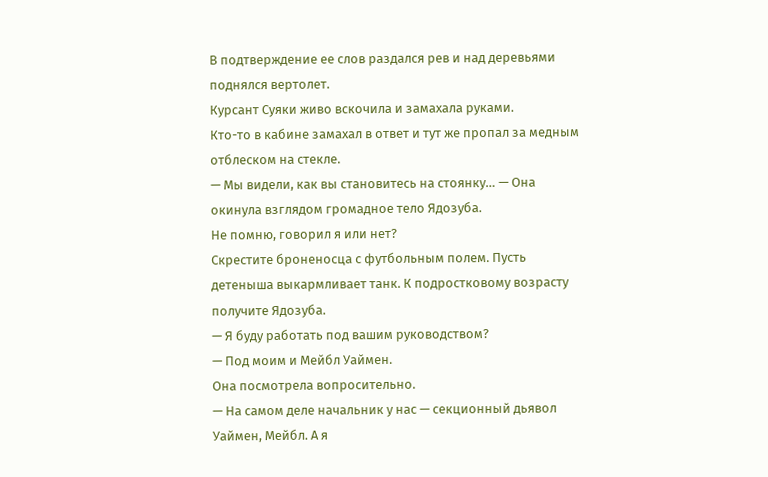В подтверждение ее слов раздался рев и над деревьями поднялся вертолет.
Курсант Суяки живо вскочила и замахала руками.
Кто-то в кабине замахал в ответ и тут же пропал за медным отблеском на стекле.
— Мы видели, как вы становитесь на стоянку… — Она окинула взглядом громадное тело Ядозуба.
Не помню, говорил я или нет?
Скрестите броненосца с футбольным полем. Пусть детеныша выкармливает танк. К подростковому возрасту получите Ядозуба.
— Я буду работать под вашим руководством?
— Под моим и Мейбл Уаймен.
Она посмотрела вопросительно.
— На самом деле начальник у нас — секционный дьявол Уаймен, Мейбл. А я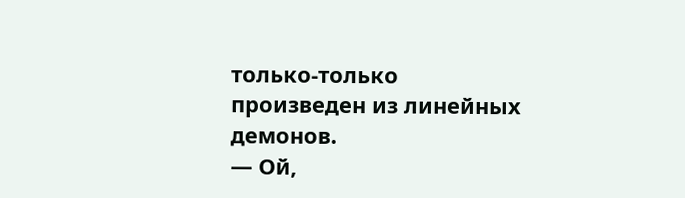только-только произведен из линейных демонов.
— Ой,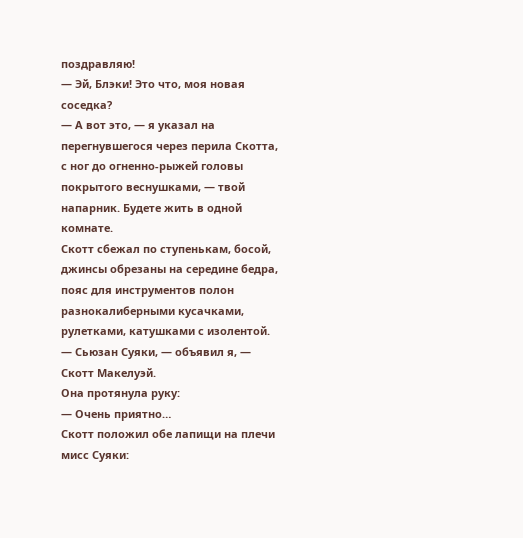поздравляю!
— Эй, Блэки! Это что, моя новая соседка?
— А вот это, — я указал на перегнувшегося через перила Скотта, с ног до огненно-рыжей головы покрытого веснушками, — твой напарник. Будете жить в одной комнате.
Скотт сбежал по ступенькам, босой, джинсы обрезаны на середине бедра, пояс для инструментов полон разнокалиберными кусачками, рулетками, катушками с изолентой.
— Сьюзан Суяки, — объявил я, — Скотт Макелуэй.
Она протянула руку:
— Очень приятно…
Скотт положил обе лапищи на плечи мисс Суяки: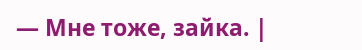— Мне тоже, зайка. |